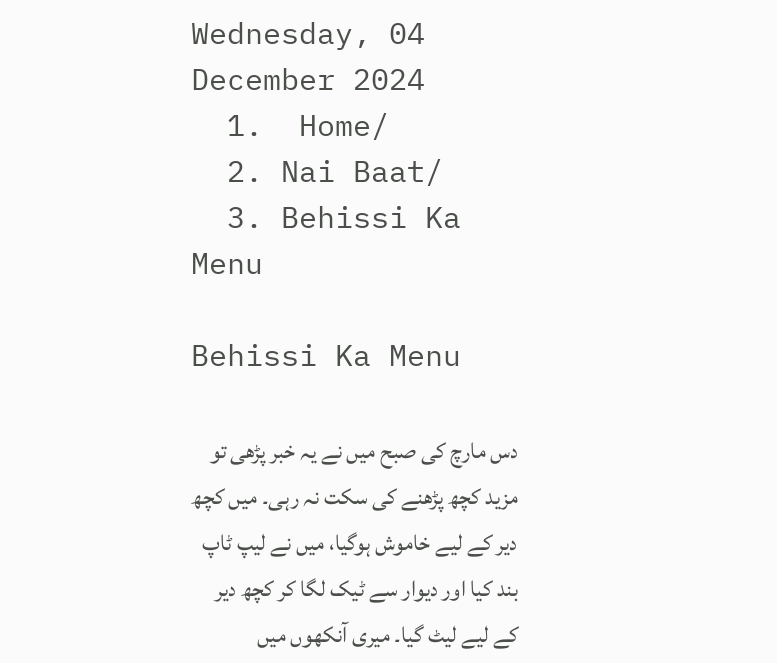Wednesday, 04 December 2024
  1.  Home/
  2. Nai Baat/
  3. Behissi Ka Menu

Behissi Ka Menu

دس مارچ کی صبح میں نے یہ خبر پڑھی تو مزید کچھ پڑھنے کی سکت نہ رہی۔ میں کچھ دیر کے لیے خاموش ہوگیا، میں نے لیپ ٹاپ بند کیا اور دیوار سے ٹیک لگا کر کچھ دیر کے لیے لیٹ گیا۔ میری آنکھوں میں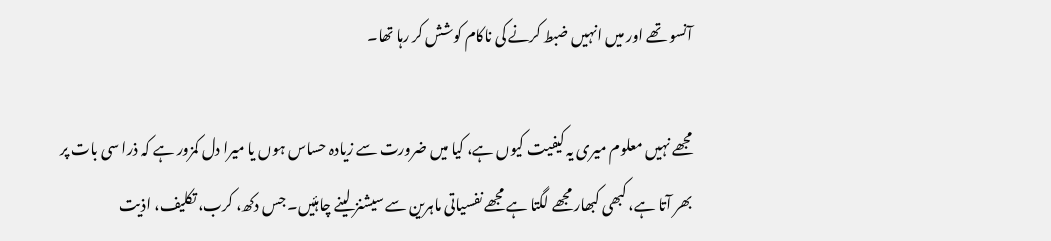آنسو تھے اور میں انہیں ضبط کرنے کی ناکام کوشش کر رہا تھا۔

مجھے نہیں معلوم میری یہ کیفیت کیوں ہے، کیا میں ضرورت سے زیادہ حساس ہوں یا میرا دل کمزور ہے کہ ذرا سی بات پر بھر آتا ہے، کبھی کبھار مجھے لگتا ہے مجھے نفسیاتی ماہرین سے سیشنز لینے چاہئیں۔ جس دکھ، کرب، تکلیف، اذیت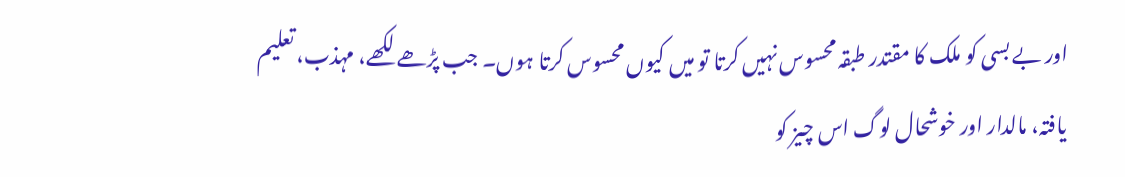اور بے بسی کو ملک کا مقتدر طبقہ محسوس نہیں کرتا تو میں کیوں محسوس کرتا ہوں۔ جب پڑھے لکھے، مہذب، تعلیم یافتہ، مالدار اور خوشحال لوگ اس چیز کو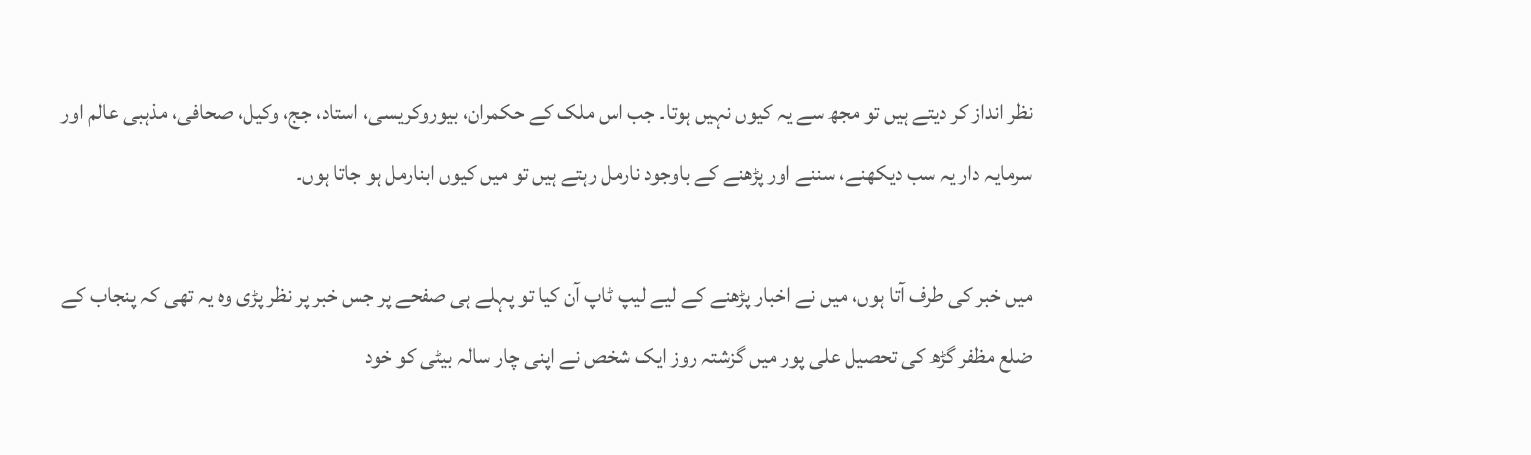نظر انداز کر دیتے ہیں تو مجھ سے یہ کیوں نہیں ہوتا۔ جب اس ملک کے حکمران، بیوروکریسی، استاد، جج، وکیل، صحافی، مذہبی عالم اور سرمایہ دار یہ سب دیکھنے، سننے اور پڑھنے کے باوجود نارمل رہتے ہیں تو میں کیوں ابنارمل ہو جاتا ہوں۔

میں خبر کی طرف آتا ہوں، میں نے اخبار پڑھنے کے لیے لیپ ٹاپ آن کیا تو پہلے ہی صفحے پر جس خبر پر نظر پڑی وہ یہ تھی کہ پنجاب کے ضلع مظفر گڑھ کی تحصیل علی پور میں گزشتہ روز ایک شخص نے اپنی چار سالہ بیٹی کو خود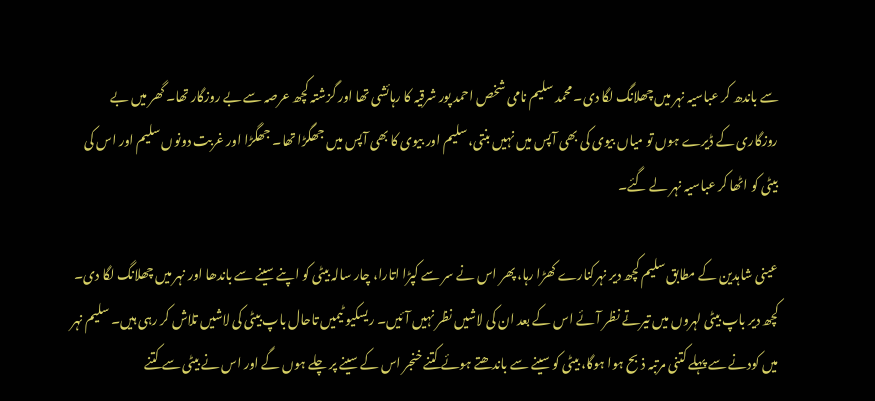سے باندھ کر عباسیہ نہر میں چھلانگ لگا دی۔ محمد سلیم نامی شخص احمد پور شرقیہ کا رہائشی تھا اور گزشتہ کچھ عرصہ سے بے روزگار تھا۔ گھر میں بے روزگاری کے ڈیرے ہوں تو میاں بیوی کی بھی آپس میں نہیں بنتی، سلیم اور بیوی کا بھی آپس میں جھگڑا تھا۔ جھگڑا اور غربت دونوں سلیم اور اس کی بیٹی کو اٹھا کر عباسیہ نہر لے گئے۔

عینی شاہدین کے مطابق سلیم کچھ دیر نہرکنارے کھڑا رہا، پھر اس نے سر سے کپڑا اتارا، چار سالہ بیٹی کو اپنے سینے سے باندھا اور نہر میں چھلانگ لگا دی۔ کچھ دیر باپ بیٹی لہروں میں تیرتے نظر آئے اس کے بعد ان کی لاشیں نظر نہیں آئیں۔ ریسکیو ٹیمیں تاحال باپ بیٹی کی لاشیں تلاش کر رہی ہیں۔ سلیم نہر میں کودنے سے پہلے کتنی مرتبہ ذبح ہوا ہوگا، بیٹی کو سینے سے باندھتے ہوئے کتنے خنجر اس کے سینے پر چلے ہوں گے اور اس نے بیٹی سے کتنے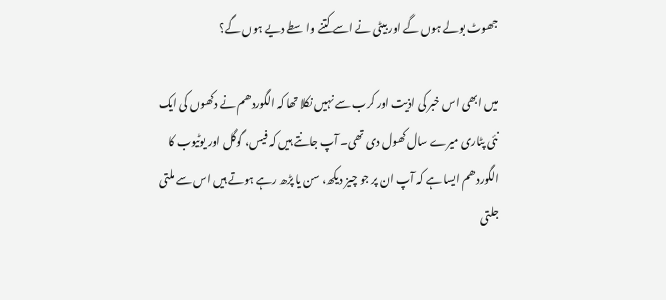جھوٹ بولے ہوں گے اور بیٹی نے اسے کتنے واسطے دیے ہوں گے؟

میں ابھی اس خبر کی اذیت اور کرب سے نہیں نکلا تھا کہ الگوردھم نے دکھوں کی ایک نئی پٹاری میرے سال کھول دی تھی۔ آپ جانتے ہیں کہ فیس، گوگل اور یوٹیوب کا الگوردھم ایسا ہے کہ آپ ان پر جو چیز دیکھ، سن یا پڑھ رہے ہوتے ہیں اس سے ملتی جلتی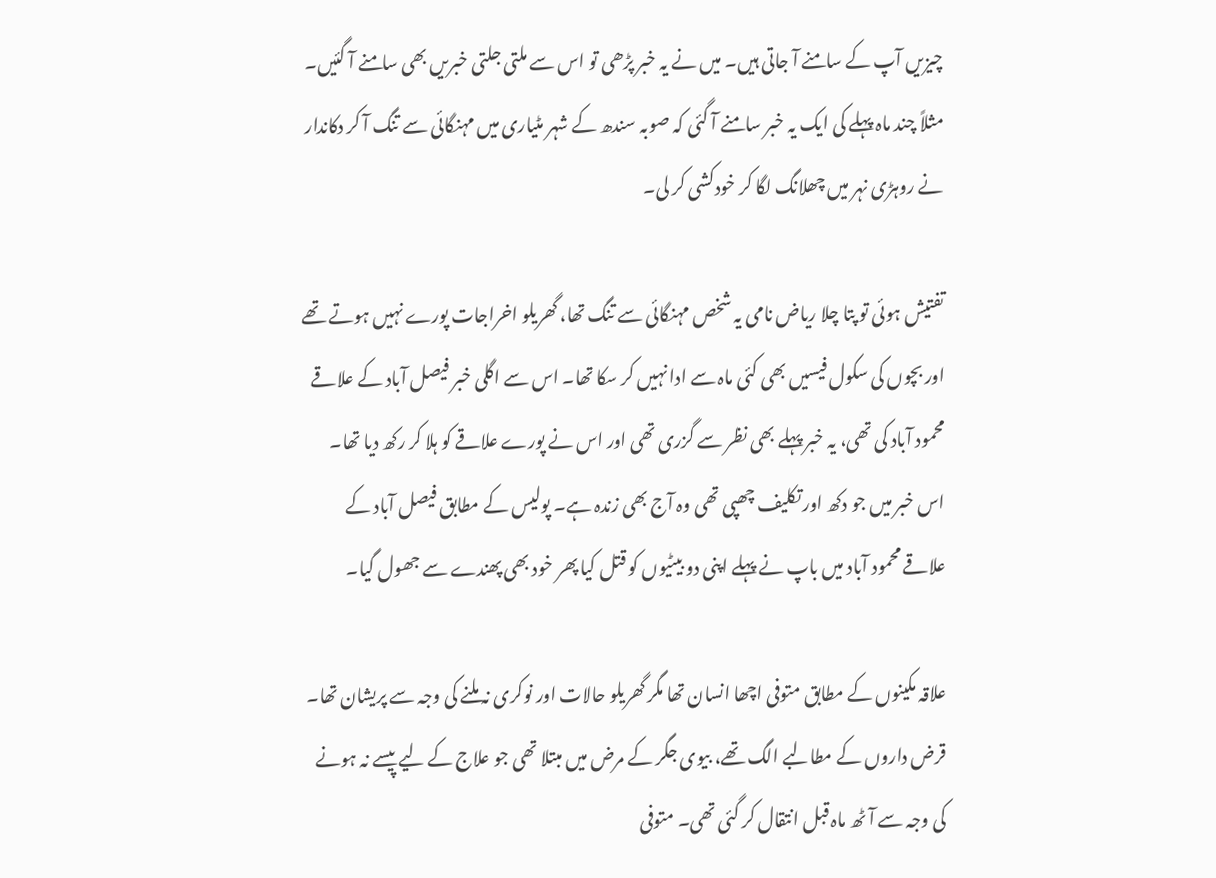چیزیں آپ کے سامنے آ جاتی ہیں۔ میں نے یہ خبر پڑھی تو اس سے ملتی جلتی خبریں بھی سامنے آ گئیں۔ مثلاً چند ماہ پہلے کی ایک یہ خبر سامنے آ گئی کہ صوبہ سندھ کے شہر مٹیاری میں مہنگائی سے تنگ آ کر دکاندار نے روہڑی نہر میں چھلانگ لگا کر خودکشی کر لی۔

تفتیش ہوئی تو پتا چلا ریاض نامی یہ شخص مہنگائی سے تنگ تھا، گھریلو اخراجات پورے نہیں ہوتے تھے اور بچوں کی سکول فیسیں بھی کئی ماہ سے ادا نہیں کر سکا تھا۔ اس سے اگلی خبر فیصل آباد کے علاقے محمود آباد کی تھی، یہ خبر پہلے بھی نظر سے گزری تھی اور اس نے پورے علاقے کو ہلا کر رکھ دیا تھا۔ اس خبر میں جو دکھ اور تکلیف چھپی تھی وہ آج بھی زندہ ہے۔ پولیس کے مطابق فیصل آباد کے علاقے محمود آباد میں باپ نے پہلے اپنی دو بیٹیوں کو قتل کیا پھر خود بھی پھندے سے جھول گیا۔

علاقہ مکینوں کے مطابق متوفی اچھا انسان تھا مگر گھریلو حالات اور نوکری نہ ملنے کی وجہ سے پریشان تھا۔ قرض داروں کے مطالبے الگ تھے، بیوی جگر کے مرض میں مبتلا تھی جو علاج کے لیے پیسے نہ ہونے کی وجہ سے آٹھ ماہ قبل انتقال کر گئی تھی۔ متوفی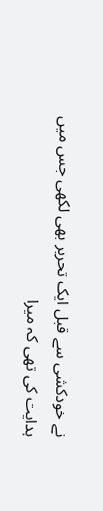نے خودکشی سے قبل ایک تحریر بھی لکھی جس میں ہدایت کی تھی کہ میرا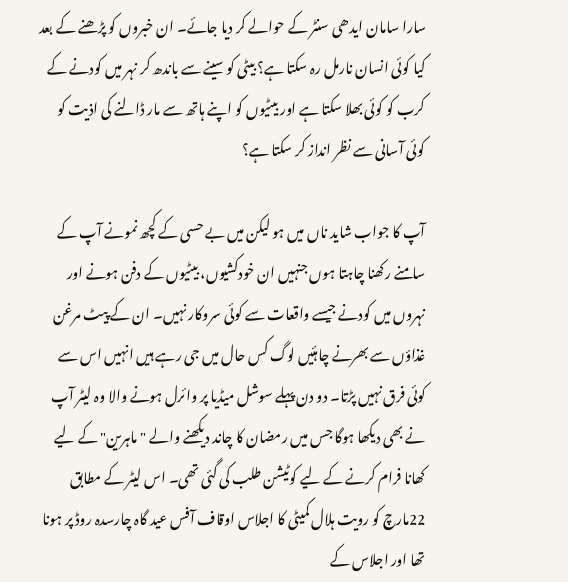سارا سامان ایدھی سنٹر کے حوالے کر دیا جائے۔ ان خبروں کو پڑھنے کے بعد کیا کوئی انسان نارمل رہ سکتا ہے؟ بیٹی کو سینے سے باندھ کر نہر میں کودنے کے کرب کو کوئی بھلا سکتا ہے اور بیٹیوں کو اپنے ہاتھ سے مار ڈالنے کی اذیت کو کوئی آسانی سے نظر انداز کر سکتا ہے؟

آپ کا جواب شاید ناں میں ہو لیکن میں بے حسی کے کچھ نمونے آپ کے سامنے رکھنا چاہتا ہوں جنہیں ان خودکشیوں، بیٹیوں کے دفن ہونے اور نہروں میں کودنے جیسے واقعات سے کوئی سروکار نہیں۔ ان کے پیٹ مرغن غذاؤں سے بھرنے چاہئیں لوگ کس حال میں جی رہے ہیں انہیں اس سے کوئی فرق نہیں پڑتا۔ دو دن پہلے سوشل میڈیا پر وائرل ہونے والا وہ لیٹر آپ نے بھی دیکھا ہوگا جس میں رمضان کا چاند دیکھنے والے "ماہرین" کے لیے کھانا فرام کرنے کے لیے کوٹیشن طلب کی گئی تھی۔ اس لیٹر کے مطابق 22مارچ کو رویت ہلال کمیٹی کا اجلاس اوقاف آفس عید گاہ چارسدہ روڈ پر ہونا تھا اور اجلاس کے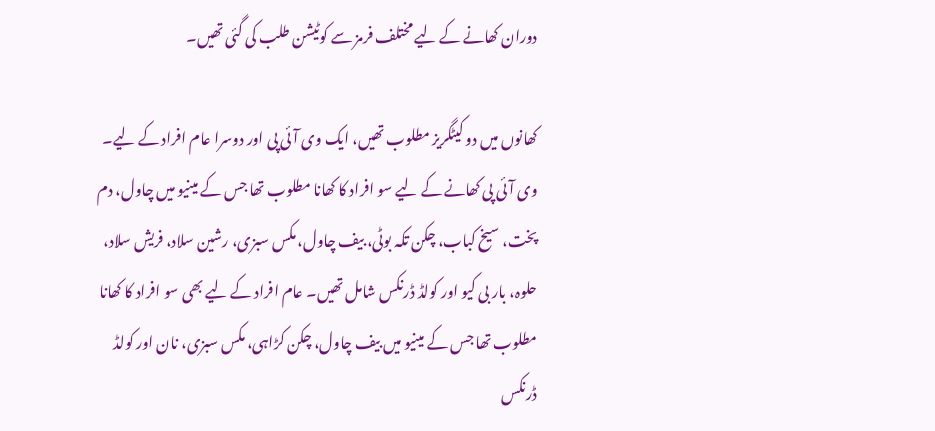دوران کھانے کے لیے مختلف فرمز سے کوٹیشن طلب کی گئی تھیں۔

کھانوں میں دو کیٹگریز مطلوب تھیں، ایک وی آئی پی اور دوسرا عام افراد کے لیے۔ وی آئی پی کھانے کے لیے سو افراد کا کھانا مطلوب تھا جس کے مینیو میں چاول، دم پخت، سیخ کباب، چکن تکہ بوٹی، بیف چاول، مکس سبزی، رشین سلاد، فریش سلاد، حلوہ، بار بی کیو اور کولڈ ڈرنکس شامل تھیں۔ عام افراد کے لیے بھی سو افراد کا کھانا مطلوب تھا جس کے مینیو میں بیف چاول، چکن کڑاہی، مکس سبزی، نان اور کولڈ ڈرنکس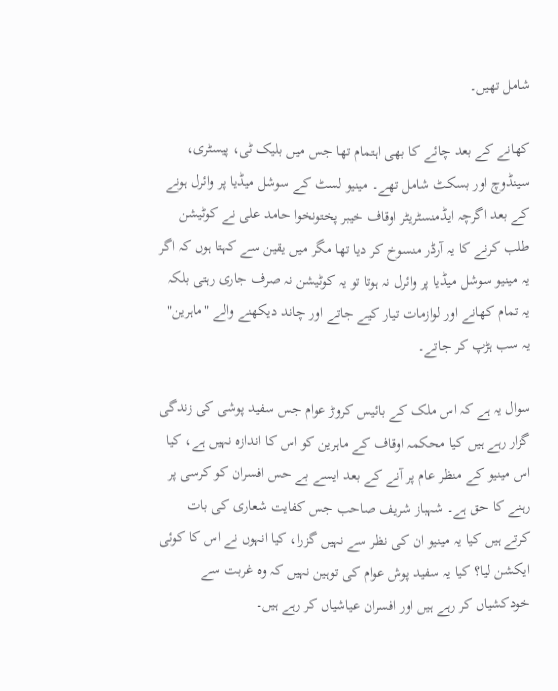شامل تھیں۔

کھانے کے بعد چائے کا بھی اہتمام تھا جس میں بلیک ٹی، پیسٹری، سینڈوچ اور بسکٹ شامل تھے۔ مینیو لسٹ کے سوشل میڈیا پر وائرل ہونے کے بعد اگرچہ ایڈمنسٹریٹر اوقاف خیبر پختونخوا حامد علی نے کوٹیشن طلب کرنے کا یہ آرڈر منسوخ کر دیا تھا مگر میں یقین سے کہتا ہوں کہ اگر یہ مینیو سوشل میڈیا پر وائرل نہ ہوتا تو یہ کوٹیشن نہ صرف جاری رہتی بلکہ یہ تمام کھانے اور لوازمات تیار کیے جاتے اور چاند دیکھنے والے "ماہرین" یہ سب ہڑپ کر جاتے۔

سوال یہ ہے کہ اس ملک کے بائیس کروڑ عوام جس سفید پوشی کی زندگی گزار رہے ہیں کیا محکمہ اوقاف کے ماہرین کو اس کا اندازہ نہیں ہے، کیا اس مینیو کے منظر عام پر آنے کے بعد ایسے بے حس افسران کو کرسی پر رہنے کا حق ہے۔ شہباز شریف صاحب جس کفایت شعاری کی بات کرتے ہیں کیا یہ مینیو ان کی نظر سے نہیں گزرا، کیا انہوں نے اس کا کوئی ایکشن لیا؟ کیا یہ سفید پوش عوام کی توہین نہیں کہ وہ غربت سے خودکشیاں کر رہے ہیں اور افسران عیاشیاں کر رہے ہیں۔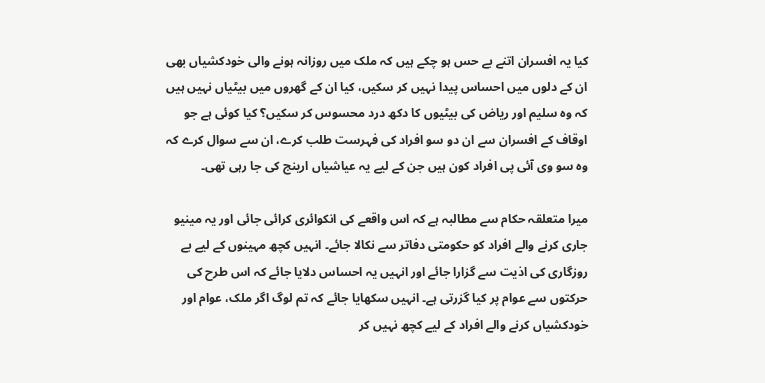کیا یہ افسران اتنے بے حس ہو چکے ہیں کہ ملک میں روزانہ ہونے والی خودکشیاں بھی ان کے دلوں میں احساس پیدا نہیں کر سکیں، کیا ان کے گھروں میں بیٹیاں نہیں ہیں کہ وہ سلیم اور ریاض کی بیٹیوں کا دکھ درد محسوس کر سکیں؟ کیا کوئی ہے جو اوقاف کے افسران سے ان دو سو افراد کی فہرست طلب کرے، ان سے سوال کرے کہ وہ سو وی آئی پی افراد کون ہیں جن کے لیے یہ عیاشیاں ارینج کی جا رہی تھی۔

میرا متعلقہ حکام سے مطالبہ ہے کہ اس واقعے کی انکوائری کرائی جائی اور یہ مینیو جاری کرنے والے افراد کو حکومتی دفاتر سے نکالا جائے۔ انہیں کچھ مہینوں کے لیے بے روزگاری کی اذیت سے گزارا جائے اور انہیں یہ احساس دلایا جائے کہ اس طرح کی حرکتوں سے عوام پر کیا گزرتی ہے۔ انہیں سکھایا جائے کہ تم لوگ اگر ملک، عوام اور خودکشیاں کرنے والے افراد کے لیے کچھ نہیں کر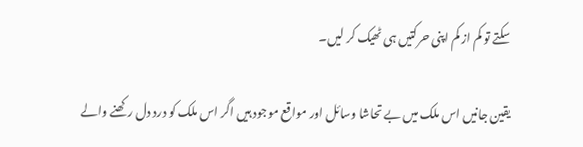سکتے تو کم از کم اپنی حرکتیں ہی ٹھیک کر لیں۔

یقین جانیں اس ملک میں بے تحاشا وسائل اور مواقع موجود ہیں اگر اس ملک کو درد دل رکھنے والے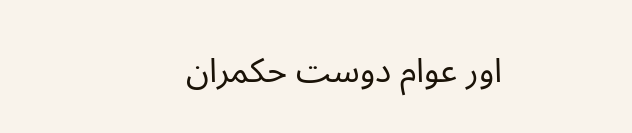اور عوام دوست حکمران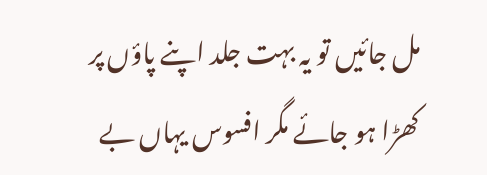مل جائیں تو یہ بہت جلد اپنے پاؤں پر کھڑا ہو جائے مگر افسوس یہاں بے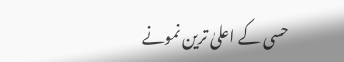حسی کے اعلیٰ ترین نمونے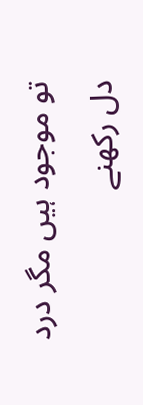تو موجود ہیں مگر درد دل رکھنے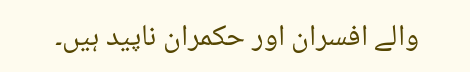والے افسران اور حکمران ناپید ہیں۔